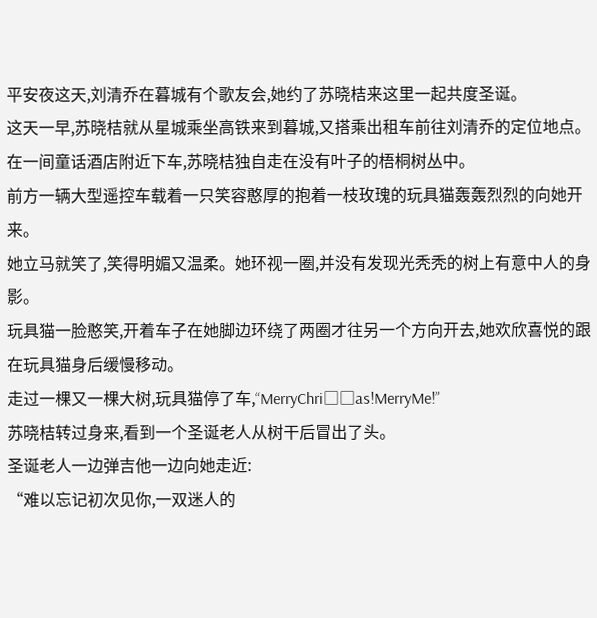平安夜这天,刘清乔在暮城有个歌友会,她约了苏晓桔来这里一起共度圣诞。
这天一早,苏晓桔就从星城乘坐高铁来到暮城,又搭乘出租车前往刘清乔的定位地点。
在一间童话酒店附近下车,苏晓桔独自走在没有叶子的梧桐树丛中。
前方一辆大型遥控车载着一只笑容憨厚的抱着一枝玫瑰的玩具猫轰轰烈烈的向她开来。
她立马就笑了,笑得明媚又温柔。她环视一圈,并没有发现光秃秃的树上有意中人的身影。
玩具猫一脸憨笑,开着车子在她脚边环绕了两圈才往另一个方向开去,她欢欣喜悦的跟在玩具猫身后缓慢移动。
走过一棵又一棵大树,玩具猫停了车,“MerryChri□□as!MerryMe!”
苏晓桔转过身来,看到一个圣诞老人从树干后冒出了头。
圣诞老人一边弹吉他一边向她走近:
“难以忘记初次见你,一双迷人的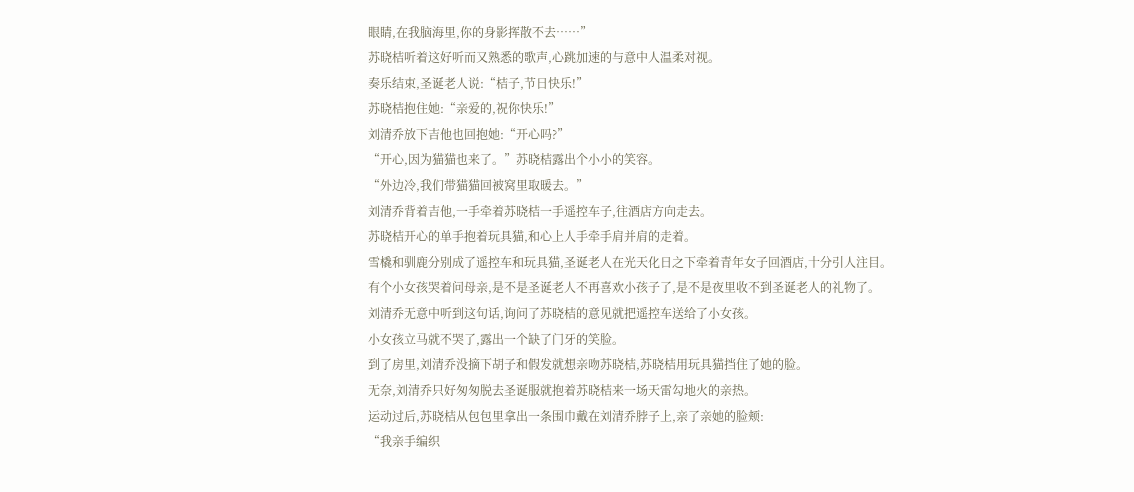眼睛,在我脑海里,你的身影挥散不去……”
苏晓桔听着这好听而又熟悉的歌声,心跳加速的与意中人温柔对视。
奏乐结束,圣诞老人说:“桔子,节日快乐!”
苏晓桔抱住她:“亲爱的,祝你快乐!”
刘清乔放下吉他也回抱她:“开心吗?”
“开心,因为猫猫也来了。”苏晓桔露出个小小的笑容。
“外边冷,我们带猫猫回被窝里取暖去。”
刘清乔背着吉他,一手牵着苏晓桔一手遥控车子,往酒店方向走去。
苏晓桔开心的单手抱着玩具猫,和心上人手牵手肩并肩的走着。
雪橇和驯鹿分别成了遥控车和玩具猫,圣诞老人在光天化日之下牵着青年女子回酒店,十分引人注目。
有个小女孩哭着问母亲,是不是圣诞老人不再喜欢小孩子了,是不是夜里收不到圣诞老人的礼物了。
刘清乔无意中听到这句话,询问了苏晓桔的意见就把遥控车送给了小女孩。
小女孩立马就不哭了,露出一个缺了门牙的笑脸。
到了房里,刘清乔没摘下胡子和假发就想亲吻苏晓桔,苏晓桔用玩具猫挡住了她的脸。
无奈,刘清乔只好匆匆脱去圣诞服就抱着苏晓桔来一场天雷勾地火的亲热。
运动过后,苏晓桔从包包里拿出一条围巾戴在刘清乔脖子上,亲了亲她的脸颊:
“我亲手编织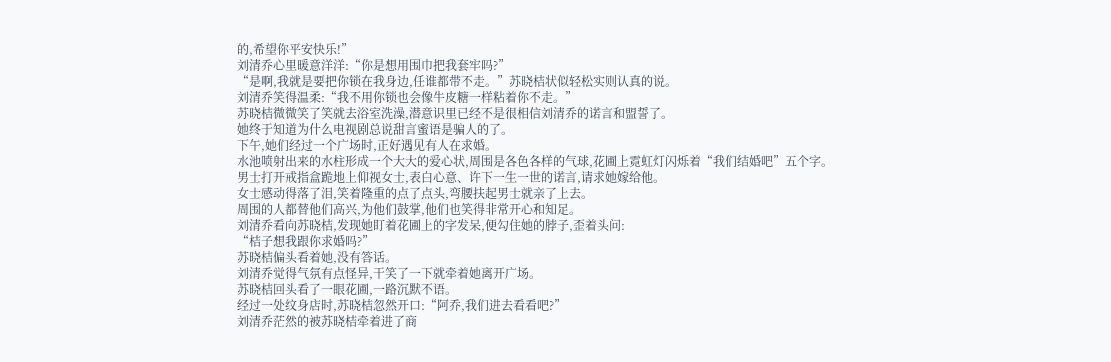的,希望你平安快乐!”
刘清乔心里暖意洋洋:“你是想用围巾把我套牢吗?”
“是啊,我就是要把你锁在我身边,任谁都带不走。”苏晓桔状似轻松实则认真的说。
刘清乔笑得温柔:“我不用你锁也会像牛皮糖一样粘着你不走。”
苏晓桔微微笑了笑就去浴室洗澡,潜意识里已经不是很相信刘清乔的诺言和盟誓了。
她终于知道为什么电视剧总说甜言蜜语是骗人的了。
下午,她们经过一个广场时,正好遇见有人在求婚。
水池喷射出来的水柱形成一个大大的爱心状,周围是各色各样的气球,花圃上霓虹灯闪烁着“我们结婚吧”五个字。
男士打开戒指盒跪地上仰视女士,表白心意、许下一生一世的诺言,请求她嫁给他。
女士感动得落了泪,笑着隆重的点了点头,弯腰扶起男士就亲了上去。
周围的人都替他们高兴,为他们鼓掌,他们也笑得非常开心和知足。
刘清乔看向苏晓桔,发现她盯着花圃上的字发呆,便勾住她的脖子,歪着头问:
“桔子想我跟你求婚吗?”
苏晓桔偏头看着她,没有答话。
刘清乔觉得气氛有点怪异,干笑了一下就牵着她离开广场。
苏晓桔回头看了一眼花圃,一路沉默不语。
经过一处纹身店时,苏晓桔忽然开口:“阿乔,我们进去看看吧?”
刘清乔茫然的被苏晓桔牵着进了商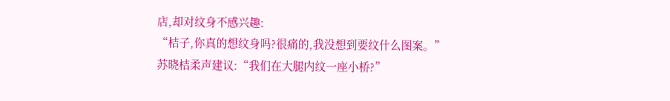店,却对纹身不感兴趣:
“桔子,你真的想纹身吗?很痛的,我没想到要纹什么图案。”
苏晓桔柔声建议:“我们在大腿内纹一座小桥?”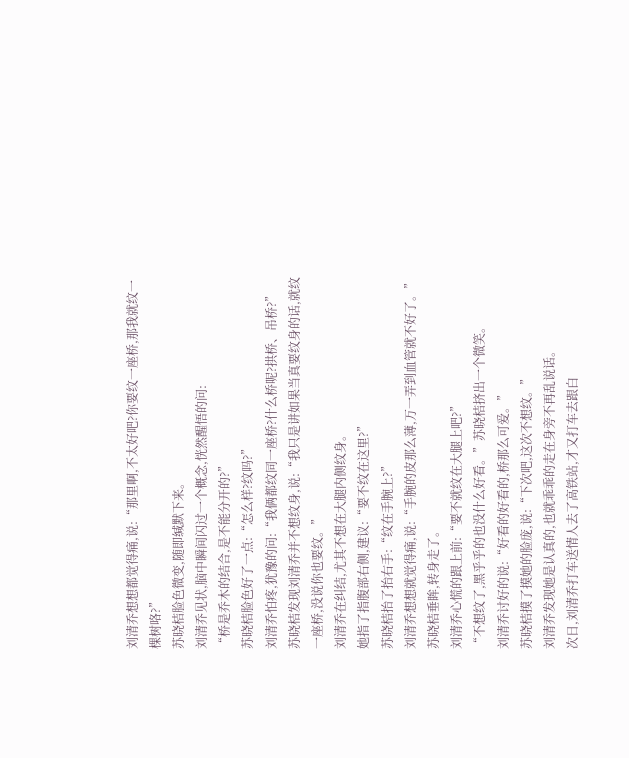刘清乔想想都觉得痛,说:“那里啊,不太好吧?你要纹一座桥,那我就纹一棵树咯?”
苏晓桔脸色微变,随即缄默下来。
刘清乔见状,脑中瞬间闪过一个概念,恍然醒悟的问:
“桥是乔木的结合,是不能分开的?”
苏晓桔脸色好了一点:“怎么样?纹吗?”
刘清乔怕疼,犹豫的问:“我俩都纹同一座桥?什么桥呢?拱桥、吊桥?”
苏晓桔发现刘清乔并不想纹身,说:“我只是讲如果当真要纹身的话,就纹一座桥,没说你也要纹。”
刘清乔在纠结,尤其不想在大腿内侧纹身。
她指了指腹部右侧,建议:“要不纹在这里?”
苏晓桔抬了抬右手:“纹在手腕上?”
刘清乔想想就觉得痛,说:“手腕的皮那么薄,万一弄到血管就不好了。”
苏晓桔垂眸,转身走了。
刘清乔心慌的跟上前:“要不就纹在大腿上吧?”
“不想纹了,黑乎乎的也没什么好看。”苏晓桔挤出一个微笑。
刘清乔讨好的说:“好看的好看的,桥那么可爱。”
苏晓桔摸了摸她的脸庞,说:“下次吧,这次不想纹。”
刘清乔发现她是认真的,也就乖乖的走在身旁不再乱说话。
次日,刘清乔打车送情人去了高铁站,才又打车去跟白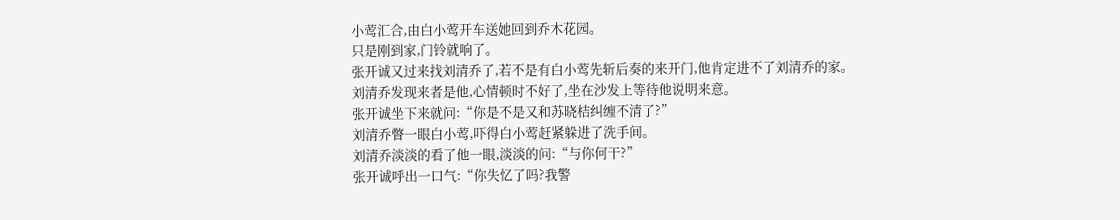小莺汇合,由白小莺开车送她回到乔木花园。
只是刚到家,门铃就响了。
张开诚又过来找刘清乔了,若不是有白小莺先斩后奏的来开门,他肯定进不了刘清乔的家。
刘清乔发现来者是他,心情顿时不好了,坐在沙发上等待他说明来意。
张开诚坐下来就问:“你是不是又和苏晓桔纠缠不清了?”
刘清乔瞥一眼白小莺,吓得白小莺赶紧躲进了洗手间。
刘清乔淡淡的看了他一眼,淡淡的问:“与你何干?”
张开诚呼出一口气:“你失忆了吗?我警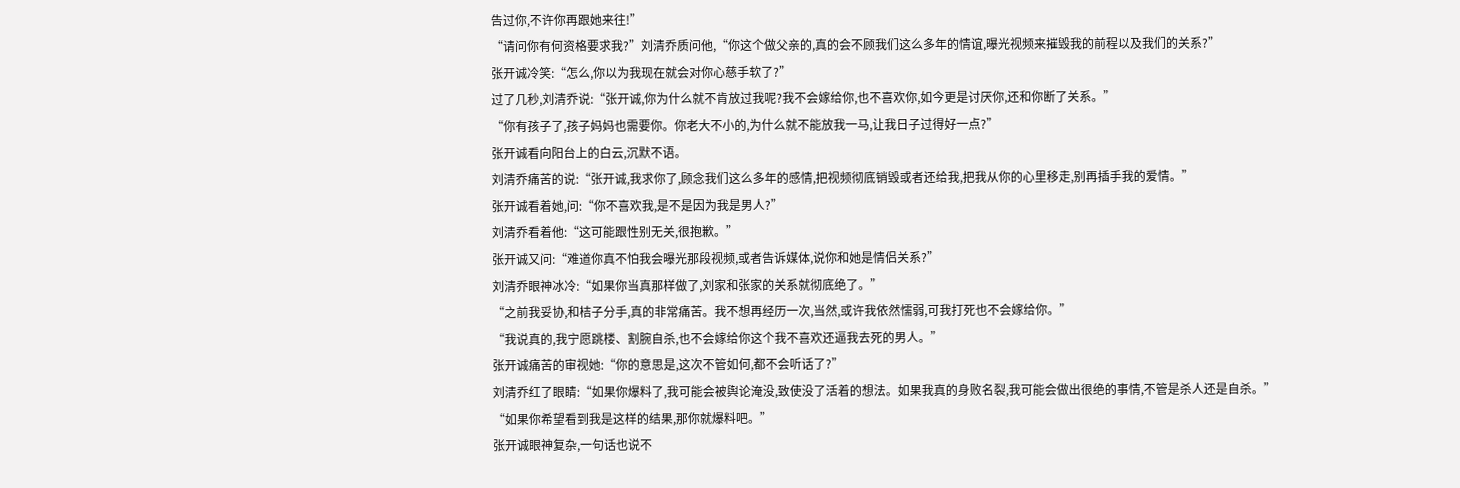告过你,不许你再跟她来往!”
“请问你有何资格要求我?”刘清乔质问他,“你这个做父亲的,真的会不顾我们这么多年的情谊,曝光视频来摧毁我的前程以及我们的关系?”
张开诚冷笑:“怎么,你以为我现在就会对你心慈手软了?”
过了几秒,刘清乔说:“张开诚,你为什么就不肯放过我呢?我不会嫁给你,也不喜欢你,如今更是讨厌你,还和你断了关系。”
“你有孩子了,孩子妈妈也需要你。你老大不小的,为什么就不能放我一马,让我日子过得好一点?”
张开诚看向阳台上的白云,沉默不语。
刘清乔痛苦的说:“张开诚,我求你了,顾念我们这么多年的感情,把视频彻底销毁或者还给我,把我从你的心里移走,别再插手我的爱情。”
张开诚看着她,问:“你不喜欢我,是不是因为我是男人?”
刘清乔看着他:“这可能跟性别无关,很抱歉。”
张开诚又问:“难道你真不怕我会曝光那段视频,或者告诉媒体,说你和她是情侣关系?”
刘清乔眼神冰冷:“如果你当真那样做了,刘家和张家的关系就彻底绝了。”
“之前我妥协,和桔子分手,真的非常痛苦。我不想再经历一次,当然,或许我依然懦弱,可我打死也不会嫁给你。”
“我说真的,我宁愿跳楼、割腕自杀,也不会嫁给你这个我不喜欢还逼我去死的男人。”
张开诚痛苦的审视她:“你的意思是,这次不管如何,都不会听话了?”
刘清乔红了眼睛:“如果你爆料了,我可能会被舆论淹没,致使没了活着的想法。如果我真的身败名裂,我可能会做出很绝的事情,不管是杀人还是自杀。”
“如果你希望看到我是这样的结果,那你就爆料吧。”
张开诚眼神复杂,一句话也说不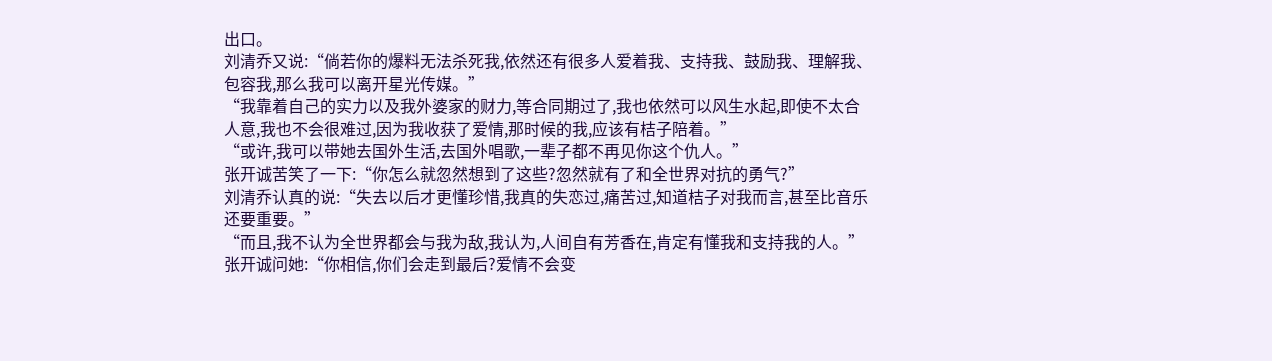出口。
刘清乔又说:“倘若你的爆料无法杀死我,依然还有很多人爱着我、支持我、鼓励我、理解我、包容我,那么我可以离开星光传媒。”
“我靠着自己的实力以及我外婆家的财力,等合同期过了,我也依然可以风生水起,即使不太合人意,我也不会很难过,因为我收获了爱情,那时候的我,应该有桔子陪着。”
“或许,我可以带她去国外生活,去国外唱歌,一辈子都不再见你这个仇人。”
张开诚苦笑了一下:“你怎么就忽然想到了这些?忽然就有了和全世界对抗的勇气?”
刘清乔认真的说:“失去以后才更懂珍惜,我真的失恋过,痛苦过,知道桔子对我而言,甚至比音乐还要重要。”
“而且,我不认为全世界都会与我为敌,我认为,人间自有芳香在,肯定有懂我和支持我的人。”
张开诚问她:“你相信,你们会走到最后?爱情不会变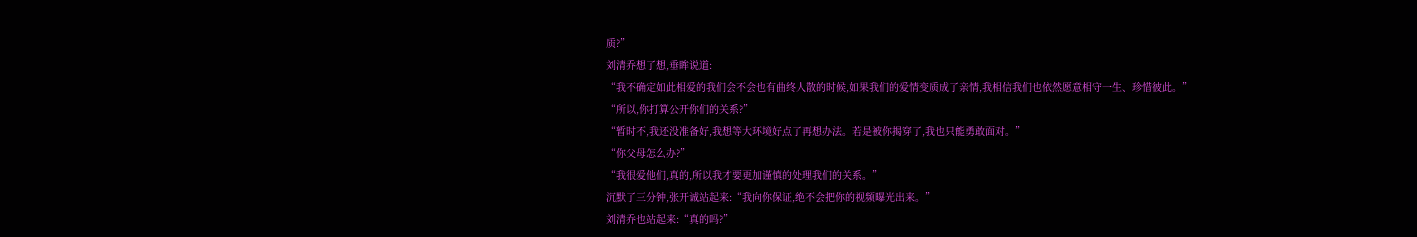质?”
刘清乔想了想,垂眸说道:
“我不确定如此相爱的我们会不会也有曲终人散的时候,如果我们的爱情变质成了亲情,我相信我们也依然愿意相守一生、珍惜彼此。”
“所以,你打算公开你们的关系?”
“暂时不,我还没准备好,我想等大环境好点了再想办法。若是被你揭穿了,我也只能勇敢面对。”
“你父母怎么办?”
“我很爱他们,真的,所以我才要更加谨慎的处理我们的关系。”
沉默了三分钟,张开诚站起来:“我向你保证,绝不会把你的视频曝光出来。”
刘清乔也站起来:“真的吗?”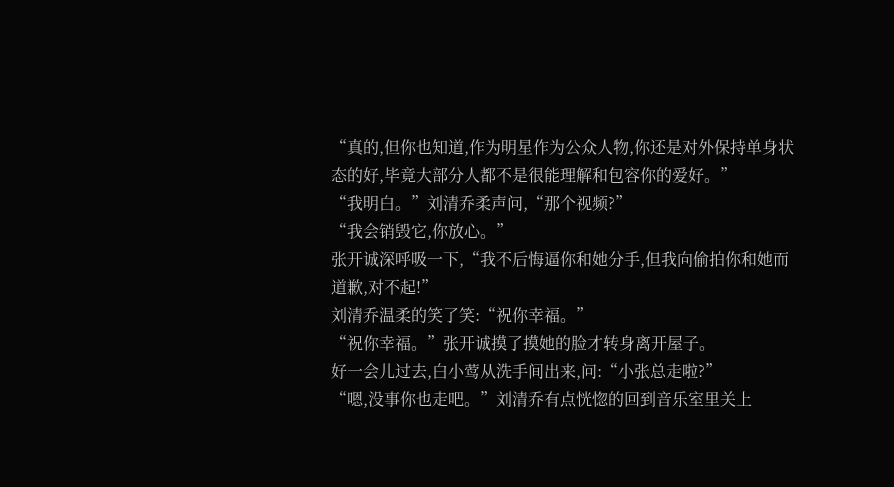“真的,但你也知道,作为明星作为公众人物,你还是对外保持单身状态的好,毕竟大部分人都不是很能理解和包容你的爱好。”
“我明白。”刘清乔柔声问,“那个视频?”
“我会销毁它,你放心。”
张开诚深呼吸一下,“我不后悔逼你和她分手,但我向偷拍你和她而道歉,对不起!”
刘清乔温柔的笑了笑:“祝你幸福。”
“祝你幸福。”张开诚摸了摸她的脸才转身离开屋子。
好一会儿过去,白小莺从洗手间出来,问:“小张总走啦?”
“嗯,没事你也走吧。”刘清乔有点恍惚的回到音乐室里关上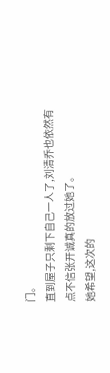门。
直到屋子只剩下自己一人了,刘清乔也依然有点不信张开诚真的放过她了。
她希望,这次的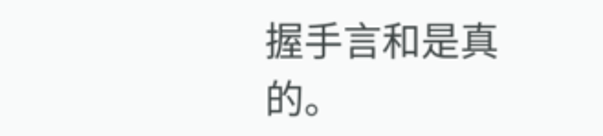握手言和是真的。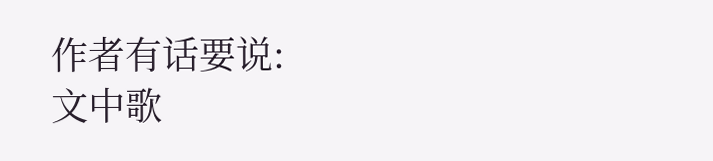作者有话要说:
文中歌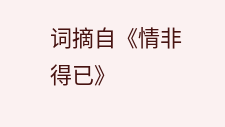词摘自《情非得已》